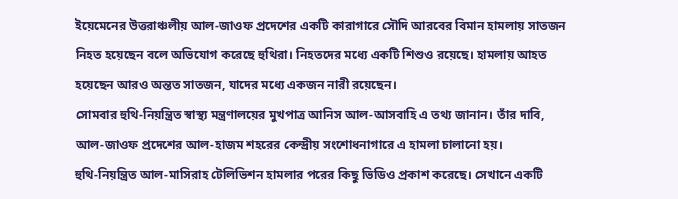ইয়েমেনের উত্তরাঞ্চলীয় আল-জাওফ প্রদেশের একটি কারাগারে সৌদি আরবের বিমান হামলায় সাতজন নিহত হয়েছেন বলে অভিযোগ করেছে হুথিরা। নিহতদের মধ্যে একটি শিশুও রয়েছে। হামলায় আহত হয়েছেন আরও অন্তত সাতজন, যাদের মধ্যে একজন নারী রয়েছেন।
সোমবার হুথি-নিয়ন্ত্রিত স্বাস্থ্য মন্ত্রণালয়ের মুখপাত্র আনিস আল-আসবাহি এ তথ্য জানান। তাঁর দাবি, আল-জাওফ প্রদেশের আল-হাজম শহরের কেন্দ্রীয় সংশোধনাগারে এ হামলা চালানো হয়।
হুথি-নিয়ন্ত্রিত আল-মাসিরাহ টেলিভিশন হামলার পরের কিছু ভিডিও প্রকাশ করেছে। সেখানে একটি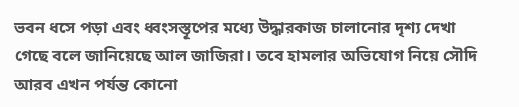ভবন ধসে পড়া এবং ধ্বংসস্তূপের মধ্যে উদ্ধারকাজ চালানোর দৃশ্য দেখা গেছে বলে জানিয়েছে আল জাজিরা। তবে হামলার অভিযোগ নিয়ে সৌদি আরব এখন পর্যন্ত কোনো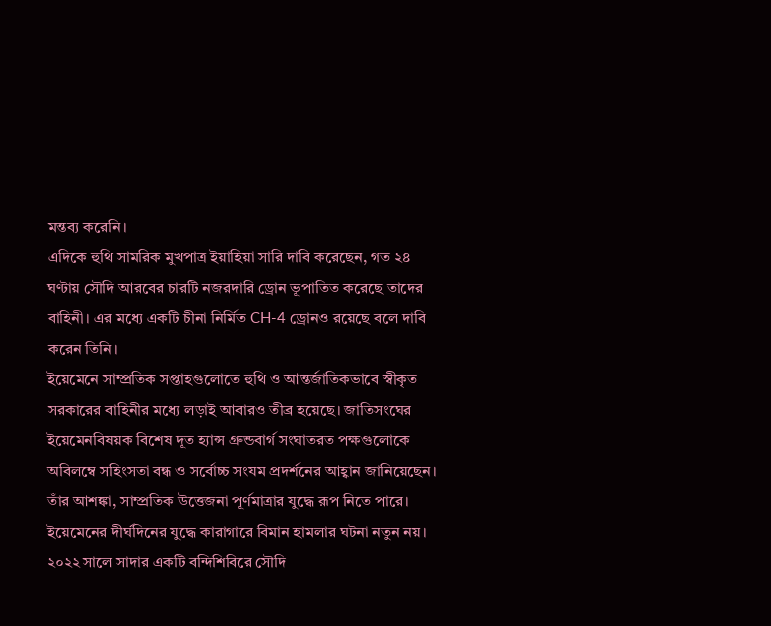মন্তব্য করেনি।
এদিকে হুথি সামরিক মুখপাত্র ইয়াহিয়া সারি দাবি করেছেন, গত ২৪ ঘণ্টায় সৌদি আরবের চারটি নজরদারি ড্রোন ভূপাতিত করেছে তাদের বাহিনী। এর মধ্যে একটি চীনা নির্মিত CH-4 ড্রোনও রয়েছে বলে দাবি করেন তিনি।
ইয়েমেনে সাম্প্রতিক সপ্তাহগুলোতে হুথি ও আন্তর্জাতিকভাবে স্বীকৃত সরকারের বাহিনীর মধ্যে লড়াই আবারও তীব্র হয়েছে। জাতিসংঘের ইয়েমেনবিষয়ক বিশেষ দূত হ্যান্স গ্রুন্ডবার্গ সংঘাতরত পক্ষগুলোকে অবিলম্বে সহিংসতা বন্ধ ও সর্বোচ্চ সংযম প্রদর্শনের আহ্বান জানিয়েছেন। তাঁর আশঙ্কা, সাম্প্রতিক উত্তেজনা পূর্ণমাত্রার যুদ্ধে রূপ নিতে পারে।
ইয়েমেনের দীর্ঘদিনের যুদ্ধে কারাগারে বিমান হামলার ঘটনা নতুন নয়। ২০২২ সালে সাদার একটি বন্দিশিবিরে সৌদি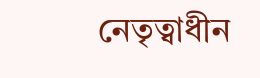নেতৃত্বাধীন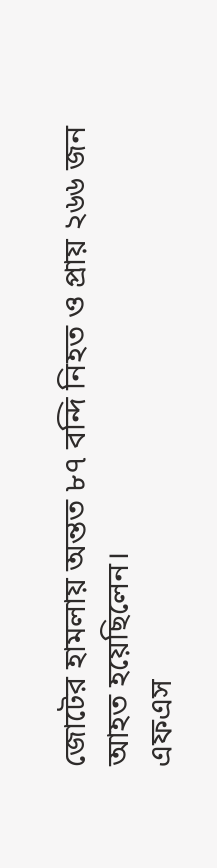জোটের হামলায় অন্তত ৮৭ বন্দি নিহত ও প্রায় ২৬৬ জন আহত হয়েছিলেন।
এফএস